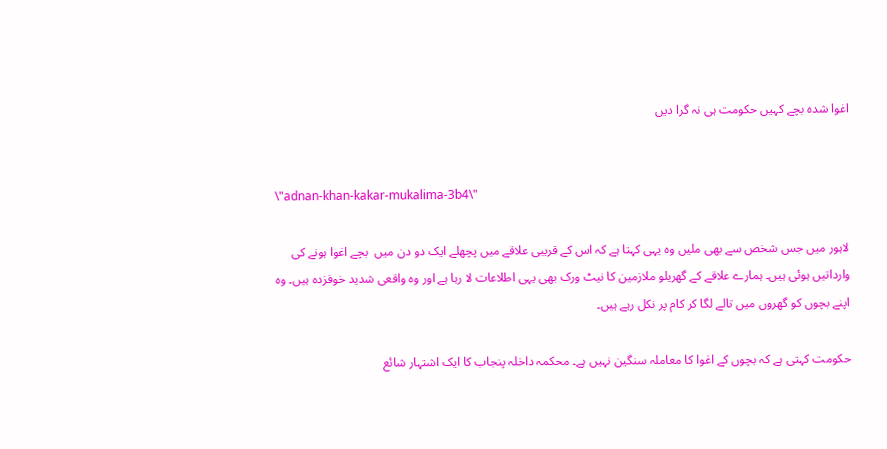اغوا شدہ بچے کہیں حکومت ہی نہ گرا دیں


\"adnan-khan-kakar-mukalima-3b4\"

لاہور میں جس شخص سے بھی ملیں وہ یہی کہتا ہے کہ اس کے قریبی علاقے میں پچھلے ایک دو دن میں  بچے اغوا ہونے کی وارداتیں ہوئی ہیں۔ ہمارے علاقے کے گھریلو ملازمین کا نیٹ ورک بھی یہی اطلاعات لا رہا ہے اور وہ واقعی شدید خوفزدہ ہیں۔ وہ اپنے بچوں کو گھروں میں تالے لگا کر کام پر نکل رہے ہیں۔

حکومت کہتی ہے کہ بچوں کے اغوا کا معاملہ سنگین نہیں ہے۔ محکمہ داخلہ پنجاب کا ایک اشتہار شائع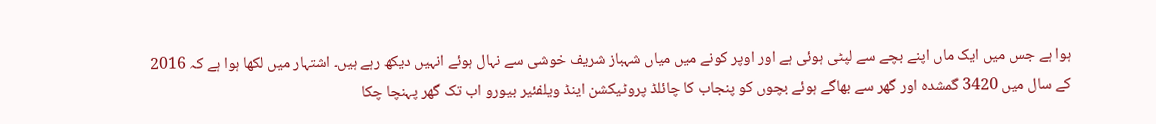ہوا ہے جس میں ایک ماں اپنے بچے سے لپٹی ہوئی ہے اور اوپر کونے میں میاں شہباز شریف خوشی سے نہال ہوئے انہیں دیکھ رہے ہیں۔ اشتہار میں لکھا ہوا ہے کہ 2016 کے سال میں 3420 گمشدہ اور گھر سے بھاگے ہوئے بچوں کو پنجاب کا چائلڈ پروٹیکشن اینڈ ویلفئیر بیورو اب تک گھر پہنچا چکا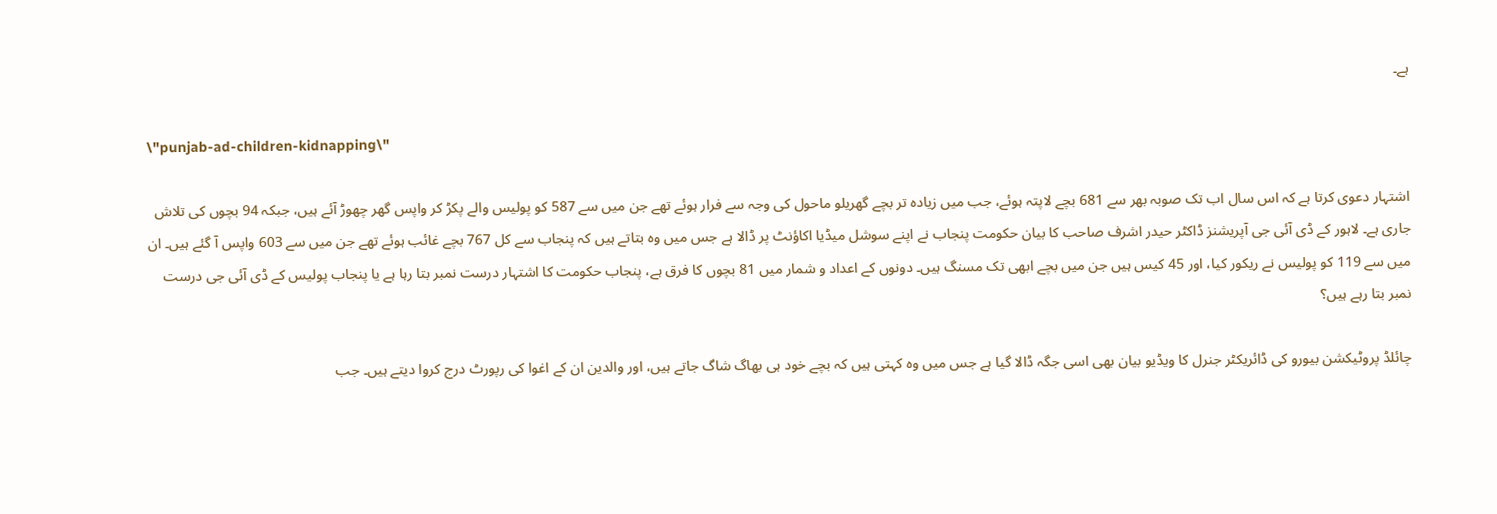ہے۔

\"punjab-ad-children-kidnapping\"

اشتہار دعوی کرتا ہے کہ اس سال اب تک صوبہ بھر سے 681 بچے لاپتہ ہوئے، جب میں زیادہ تر بچے گھریلو ماحول کی وجہ سے فرار ہوئے تھے جن میں سے 587 کو پولیس والے پکڑ کر واپس گھر چھوڑ آئے ہیں، جبکہ 94 بچوں کی تلاش جاری ہے۔ لاہور کے ڈی آئی جی آپریشنز ڈاکٹر حیدر اشرف صاحب کا بیان حکومت پنجاب نے اپنے سوشل میڈیا اکاؤنٹ پر ڈالا ہے جس میں وہ بتاتے ہیں کہ پنجاب سے کل 767 بچے غائب ہوئے تھے جن میں سے 603 واپس آ گئے ہیں۔ ان میں سے 119 کو پولیس نے ریکور کیا، اور 45 کیس ہیں جن میں بچے ابھی تک مسنگ ہیں۔ دونوں کے اعداد و شمار میں 81 بچوں کا فرق ہے، پنجاب حکومت کا اشتہار درست نمبر بتا رہا ہے یا پنجاب پولیس کے ڈی آئی جی درست نمبر بتا رہے ہیں؟

چائلڈ پروٹیکشن بیورو کی ڈائریکٹر جنرل کا ویڈیو بیان بھی اسی جگہ ڈالا گیا ہے جس میں وہ کہتی ہیں کہ بچے خود ہی بھاگ شاگ جاتے ہیں، اور والدین ان کے اغوا کی رپورٹ درج کروا دیتے ہیں۔ جب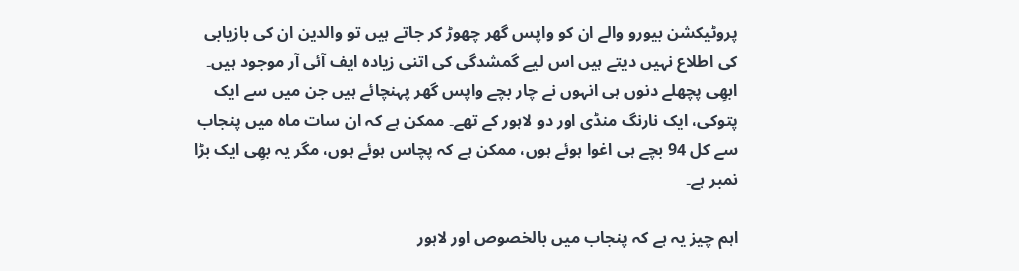پروٹیکشن بیورو والے ان کو واپس گھر چھوڑ کر جاتے ہیں تو والدین ان کی بازیابی کی اطلاع نہیں دیتے ہیں اس لیے گمشدگی کی اتنی زیادہ ایف آئی آر موجود ہیں۔ ابھِی پچھلے دنوں ہی انہوں نے چار بچے واپس گھر پہنچائے ہیں جن میں سے ایک پتوکی، ایک نارنگ منڈی اور دو لاہور کے تھے۔ ممکن ہے کہ ان سات ماہ میں پنجاب سے کل 94 بچے ہی اغوا ہوئے ہوں، ممکن ہے کہ پچاس ہوئے ہوں، مگر یہ بھِی ایک بڑا نمبر ہے۔

اہم چیز یہ ہے کہ پنجاب میں بالخصوص اور لاہور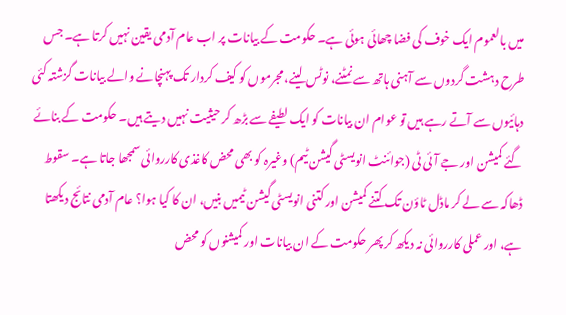میں بالعموم ایک خوف کی فضا چھائی ہوئی ہے۔ حکومت کے بیانات پر اب عام آدمی یقین نہیں کرتا ہے۔ جس طرح دہشت گردوں سے آہنی ہاتھ سے نمٹنے، نوٹس لینے، مجرموں کو کیف کردار تک پہنچانے والے بیانات گزشتہ کئی دہائیوں سے آتے رہے ہیں تو عوام ان بیانات کو ایک لطیفے سے بڑھ کر حیثیت نہیں دیتے ہیں۔ حکومت کے بنائے گئے کمیشن اور جے آئی ٹی (جوائنٹ انویسٹی گیشن ٹیم) وغیرہ کو بھی محض کاغذی کارروائی سمجھا جاتا ہے۔ سقوط ڈھاکہ سے لے کر ماڈل ٹاؤن تک کتنے کمیشن اور کتنی انویسٹی گیشن ٹیمیں بنیں، ان کا کیا ہوا؟ عام آدمی نتائج دیکھتا ہے، اور عملی کارروائی نہ دیکھ کر پھر حکومت کے ان بیانات اور کمیشنوں کو محض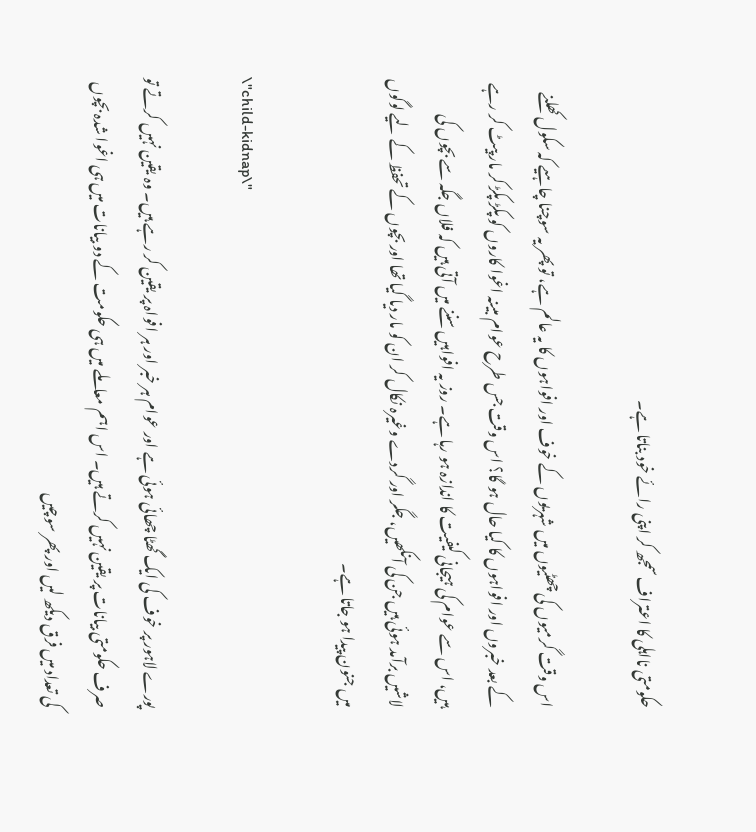حکومتی نااہلی کا اعتراف سمجھ کر اپنی رائے خود بناتا ہے۔

اس وقت گرمیوں کی چھٹیوں میں شہریوں کے خوف اور افواہوں کا یہ عالم ہے، تو پھر یہ سوچنا چاہیے کہ سکول کھلنے کے بعد خبروں اور افواہوں کا کیا حال ہو گا؟ اس وقت جس طرح عوام مبینہ اغوا کاروں کو پکڑ پکڑ کر مار پیٹ کر رہے ہیں، اس سے عوام کی ہیجانی کیفیت کا اندازہ ہو رہا ہے۔ روز یہ افواہیں سننے میں آتی ہیں کہ فلاں جگہ سے بچوں کی لاشیں برآمد ہوئی ہیں جن کی آنکھیں، جگر اور گردے وغیرہ نکال کر ان کو مار دیا گیا تھا اور بچوں کے تحفظ کے لیے لوگوں میں جنون پیدا ہو جاتا ہے۔

\"child-kidnap\"

پورے لاہور پر خوف کی ایک گھٹا چھائی ہوئی ہے اور عوام ہر خبر اور ہر افواہ پر یقین کر رہے ہیں۔ وہ یقین نہیں کرتے تو صرف حکومتی بیانات پر یقین نہیں کرتے ہیں۔ اس اہم معاملے میں ہی حکومت کے دو بیانات میں ہی اغوا شدہ بچوں کی تعداد میں فرق دیکھ لیں اور پھر سوچیں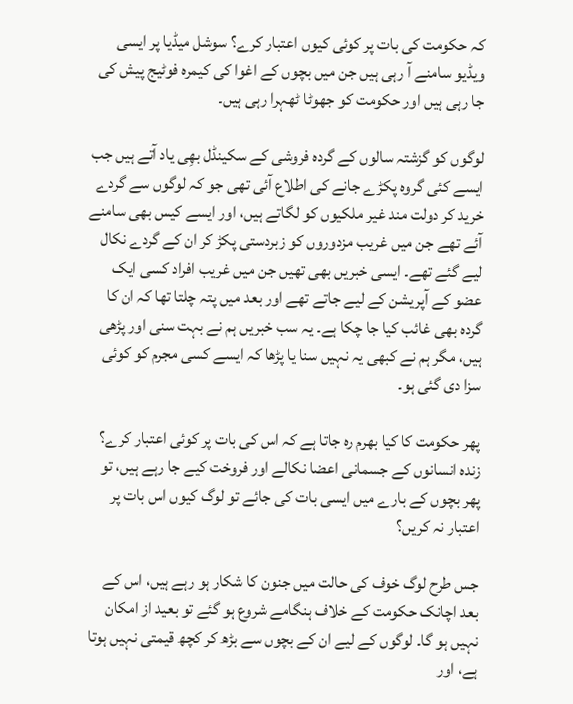کہ حکومت کی بات پر کوئی کیوں اعتبار کرے؟ سوشل میڈیا پر ایسی ویڈیو سامنے آ رہی ہیں جن میں بچوں کے اغوا کی کیمرہ فوٹیج پیش کی جا رہی ہیں اور حکومت کو جھوٹا ٹھہرا رہی ہیں۔

لوگوں کو گزشتہ سالوں کے گردہ فروشی کے سکینڈل بھِی یاد آتے ہیں جب ایسے کئی گروہ پکڑے جانے کی اطلاع آئی تھی جو کہ لوگوں سے گردے خرید کر دولت مند غیر ملکیوں کو لگاتے ہیں، اور ایسے کیس بھی سامنے آئے تھے جن میں غریب مزدوروں کو زبردستی پکڑ کر ان کے گردے نکال لیے گئے تھے۔ ایسی خبریں بھی تھیں جن میں غریب افراد کسی ایک عضو کے آپریشن کے لیے جاتے تھے اور بعد میں پتہ چلتا تھا کہ ان کا گردہ بھی غائب کیا جا چکا ہے۔ یہ سب خبریں ہم نے بہت سنی اور پڑھی ہیں، مگر ہم نے کبھی یہ نہیں سنا یا پڑھا کہ ایسے کسی مجرم کو کوئی سزا دی گئی ہو۔

پھر حکومت کا کیا بھرم رہ جاتا ہے کہ اس کی بات پر کوئی اعتبار کرے؟ زندہ انسانوں کے جسمانی اعضا نکالے اور فروخت کیے جا رہے ہیں، تو پھر بچوں کے بارے میں ایسی بات کی جائے تو لوگ کیوں اس بات پر اعتبار نہ کریں؟

جس طرح لوگ خوف کی حالت میں جنون کا شکار ہو رہے ہیں، اس کے بعد اچانک حکومت کے خلاف ہنگامے شروع ہو گئے تو بعید از امکان نہیں ہو گا۔ لوگوں کے لیے ان کے بچوں سے بڑھ کر کچھ قیمتی نہیں ہوتا ہے، اور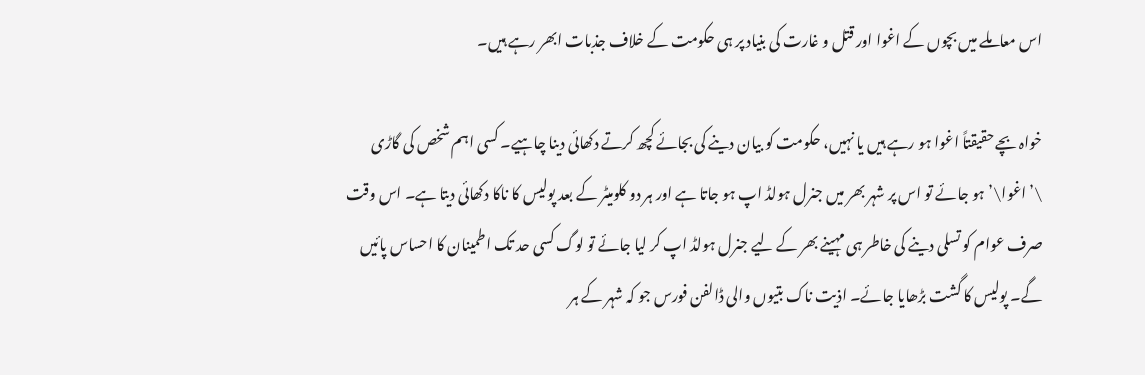اس معاملے میں بچوں کے اغوا اور قتل و غارت کی بنیاد پر ہی حکومت کے خلاف جذبات ابھر رہے ہیں۔

خواہ بچے حقیقتاً اغوا ہو رہے ہیں یا نہیں، حکومت کو بیان دینے کی بجائے کچھ کرتے دکھائی دینا چاہیے۔ کسی اہم شخص کی گاڑی \’اغوا\’ ہو جائے تو اس پر شہر بھر میں جنرل ہولڈ اپ ہو جاتا ہے اور ہر دو کلومیٹر کے بعد پولیس کا ناکا دکھائی دیتا ہے۔ اس وقت صرف عوام کو تسلی دینے کی خاطر ہی مہینے بھر کے لیے جنرل ہولڈ اپ کر لیا جائے تو لوگ کسی حد تک اطمینان کا احساس پائیں گے۔ پولیس کا گشت بڑھایا جائے۔ اذیت ناک بتیوں والی ڈالفن فورس جو کہ شہر کے ہر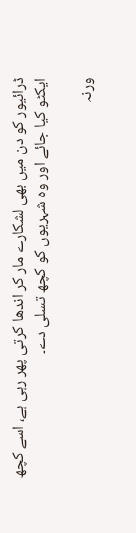ڈرائیور کو دن میں بھی لشکارے مار کر اندھا کرتی پھر رہی ہے، اسے کچھ ایکٹو کیا جائے اور وہ شہریوں کو کچھ تسلی دے۔

ورنہ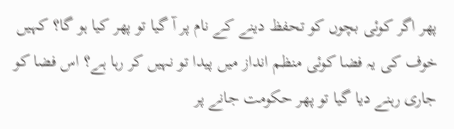پھر اگر کوئی بچوں کو تحفظ دینے کے نام پر آ گیا تو پھر کیا ہو گا؟ کہیں خوف کی یہ فضا کوئی منظم انداز میں پیدا تو نہیں کر رہا ہے؟ اس فضا کو جاری رہنے دیا گیا تو پھر حکومت جانے پر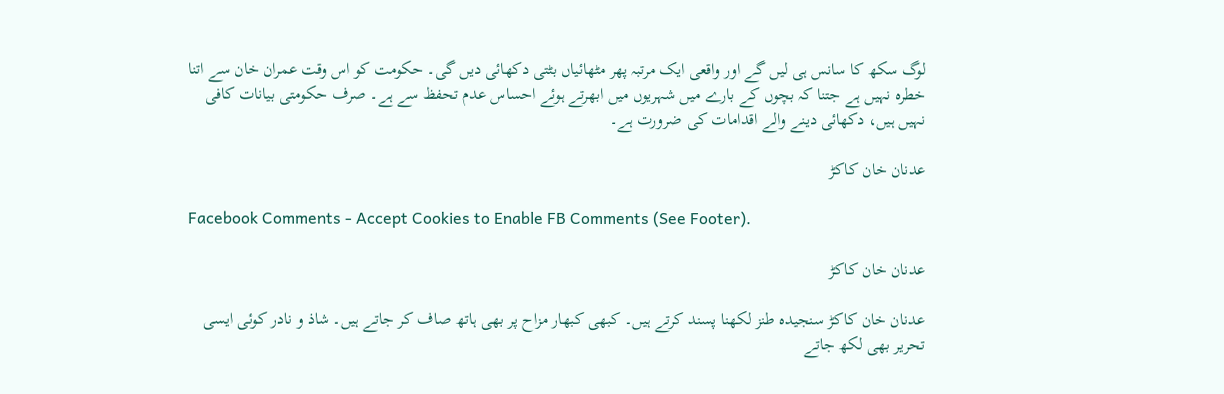لوگ سکھ کا سانس ہی لیں گے اور واقعی ایک مرتبہ پھر مٹھائیاں بٹتی دکھائی دیں گی۔ حکومت کو اس وقت عمران خان سے اتنا خطرہ نہیں ہے جتنا کہ بچوں کے بارے میں شہریوں میں ابھرتے ہوئے احساس عدم تحفظ سے ہے۔ صرف حکومتی بیانات کافی نہیں ہیں، دکھائی دینے والے اقدامات کی ضرورت ہے۔

عدنان خان کاکڑ

Facebook Comments - Accept Cookies to Enable FB Comments (See Footer).

عدنان خان کاکڑ

عدنان خان کاکڑ سنجیدہ طنز لکھنا پسند کرتے ہیں۔ کبھی کبھار مزاح پر بھی ہاتھ صاف کر جاتے ہیں۔ شاذ و نادر کوئی ایسی تحریر بھی لکھ جاتے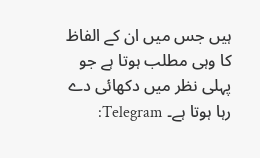ہیں جس میں ان کے الفاظ کا وہی مطلب ہوتا ہے جو پہلی نظر میں دکھائی دے رہا ہوتا ہے۔ Telegram: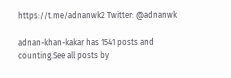https://t.me/adnanwk2 Twitter: @adnanwk

adnan-khan-kakar has 1541 posts and counting.See all posts by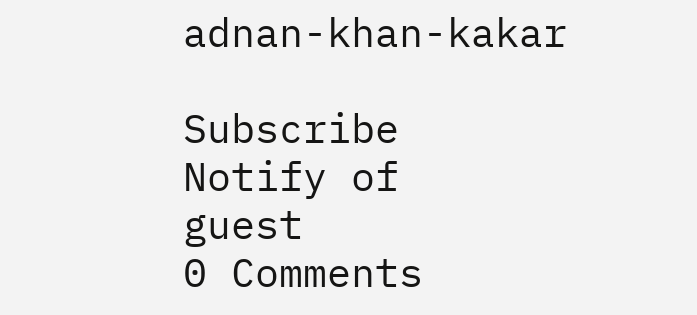adnan-khan-kakar

Subscribe
Notify of
guest
0 Comments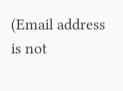(Email address is not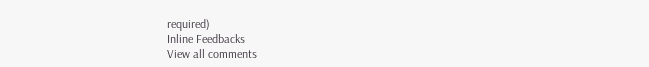required)
Inline Feedbacks
View all comments